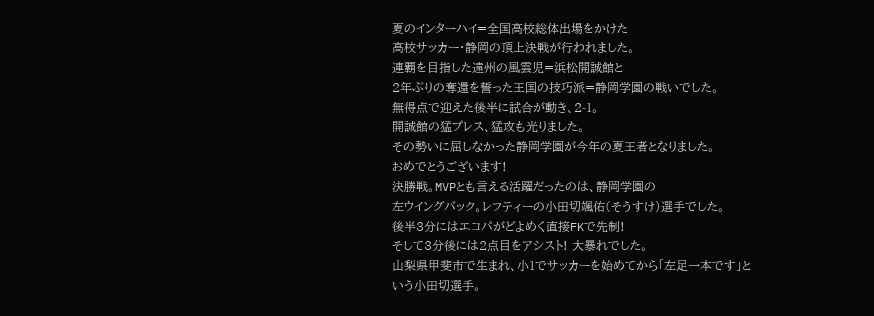夏のインターハイ=全国高校総体出場をかけた
高校サッカー・静岡の頂上決戦が行われました。
連覇を目指した遠州の風雲児=浜松開誠館と
2年ぶりの奪還を誓った王国の技巧派=静岡学園の戦いでした。
無得点で迎えた後半に試合が動き、2-1。
開誠館の猛プレス、猛攻も光りました。
その勢いに屈しなかった静岡学園が今年の夏王者となりました。
おめでとうございます!
決勝戦。MVPとも言える活躍だったのは、静岡学園の
左ウイングバック。レフティーの小田切颯佑(そうすけ)選手でした。
後半3分にはエコパがどよめく直接FKで先制!
そして3分後には2点目をアシスト! 大暴れでした。
山梨県甲斐市で生まれ、小1でサッカーを始めてから「左足一本です」という小田切選手。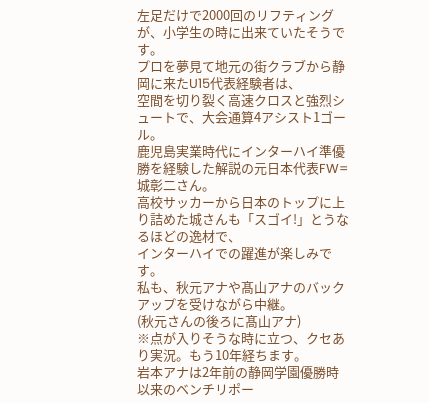左足だけで2000回のリフティングが、小学生の時に出来ていたそうです。
プロを夢見て地元の街クラブから静岡に来たU15代表経験者は、
空間を切り裂く高速クロスと強烈シュートで、大会通算4アシスト1ゴール。
鹿児島実業時代にインターハイ準優勝を経験した解説の元日本代表FW=城彰二さん。
高校サッカーから日本のトップに上り詰めた城さんも「スゴイ!」とうなるほどの逸材で、
インターハイでの躍進が楽しみです。
私も、秋元アナや髙山アナのバックアップを受けながら中継。
(秋元さんの後ろに髙山アナ)
※点が入りそうな時に立つ、クセあり実況。もう10年経ちます。
岩本アナは2年前の静岡学園優勝時以来のベンチリポー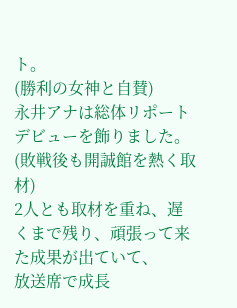ト。
(勝利の女神と自賛)
永井アナは総体リポートデビューを飾りました。
(敗戦後も開誠館を熱く取材)
2人とも取材を重ね、遅くまで残り、頑張って来た成果が出ていて、
放送席で成長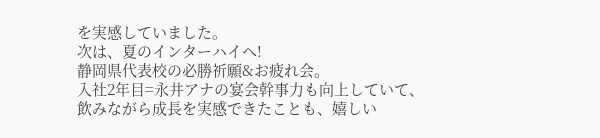を実感していました。
次は、夏のインターハイへ!
静岡県代表校の必勝祈願&お疲れ会。
入社2年目=永井アナの宴会幹事力も向上していて、
飲みながら成長を実感できたことも、嬉しい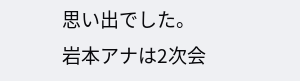思い出でした。
岩本アナは2次会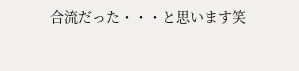合流だった・・・と思います笑